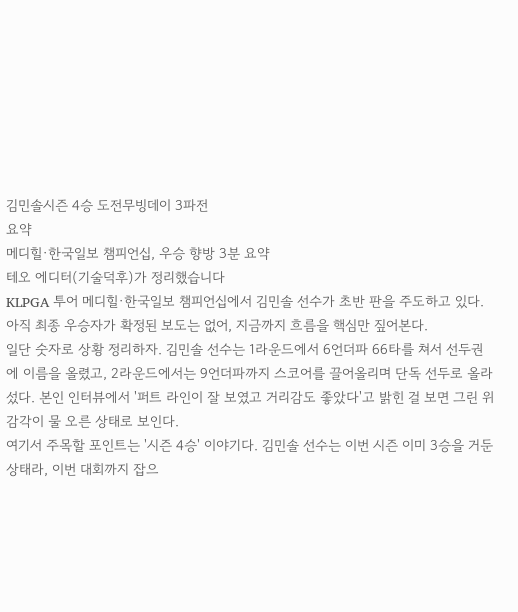김민솔시즌 4승 도전무빙데이 3파전
요약
메디힐·한국일보 챔피언십, 우승 향방 3분 요약
테오 에디터(기술덕후)가 정리했습니다
KLPGA 투어 메디힐·한국일보 챔피언십에서 김민솔 선수가 초반 판을 주도하고 있다. 아직 최종 우승자가 확정된 보도는 없어, 지금까지 흐름을 핵심만 짚어본다.
일단 숫자로 상황 정리하자. 김민솔 선수는 1라운드에서 6언더파 66타를 쳐서 선두권에 이름을 올렸고, 2라운드에서는 9언더파까지 스코어를 끌어올리며 단독 선두로 올라섰다. 본인 인터뷰에서 '퍼트 라인이 잘 보였고 거리감도 좋았다'고 밝힌 걸 보면 그린 위 감각이 물 오른 상태로 보인다.
여기서 주목할 포인트는 '시즌 4승' 이야기다. 김민솔 선수는 이번 시즌 이미 3승을 거둔 상태라, 이번 대회까지 잡으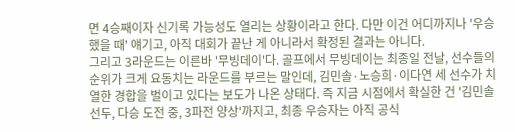면 4승째이자 신기록 가능성도 열리는 상황이라고 한다. 다만 이건 어디까지나 '우승했을 때' 얘기고, 아직 대회가 끝난 게 아니라서 확정된 결과는 아니다.
그리고 3라운드는 이른바 '무빙데이'다. 골프에서 무빙데이는 최종일 전날, 선수들의 순위가 크게 요동치는 라운드를 부르는 말인데, 김민솔·노승희·이다연 세 선수가 치열한 경합을 벌이고 있다는 보도가 나온 상태다. 즉 지금 시점에서 확실한 건 '김민솔 선두, 다승 도전 중, 3파전 양상'까지고, 최종 우승자는 아직 공식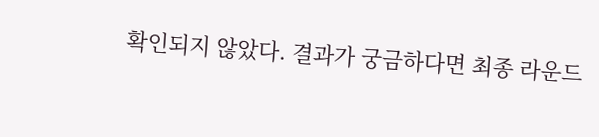확인되지 않았다. 결과가 궁금하다면 최종 라운드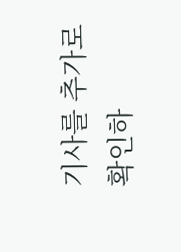기사를 추가로 확인하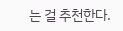는 걸 추천한다.